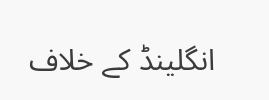انگلینڈ کے خلاف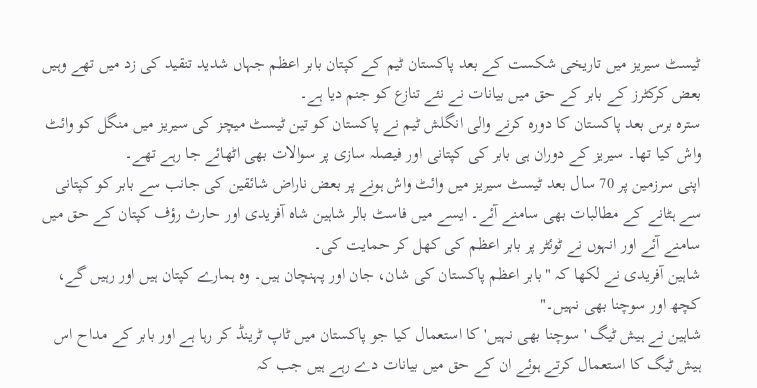ٹیسٹ سیریز میں تاریخی شکست کے بعد پاکستان ٹیم کے کپتان بابر اعظم جہاں شدید تنقید کی زد میں تھے وہیں بعض کرکٹرز کے بابر کے حق میں بیانات نے نئے تنازع کو جنم دیا ہے۔
سترہ برس بعد پاکستان کا دورہ کرنے والی انگلش ٹیم نے پاکستان کو تین ٹیسٹ میچز کی سیریز میں منگل کو وائٹ واش کیا تھا۔ سیریز کے دوران ہی بابر کی کپتانی اور فیصلہ سازی پر سوالات بھی اٹھائے جا رہے تھے۔
اپنی سرزمین پر 70 سال بعد ٹیسٹ سیریز میں وائٹ واش ہونے پر بعض ناراض شائقین کی جانب سے بابر کو کپتانی سے ہٹانے کے مطالبات بھی سامنے آئے۔ ایسے میں فاسٹ بالر شاہین شاہ آفریدی اور حارث رؤف کپتان کے حق میں سامنے آئے اور انہوں نے ٹوئٹر پر بابر اعظم کی کھل کر حمایت کی۔
شاہین آفریدی نے لکھا کہ "بابر اعظم پاکستان کی شان، جان اور پہنچان ہیں۔ وہ ہمارے کپتان ہیں اور رہیں گے، کچھ اور سوچنا بھی نہیں۔"
شاہین نے ہیش ٹیگ 'سوچنا بھی نہیں' کا استعمال کیا جو پاکستان میں ٹاپ ٹرینڈ کر رہا ہے اور بابر کے مداح اس ہیش ٹیگ کا استعمال کرتے ہوئے ان کے حق میں بیانات دے رہے ہیں جب کہ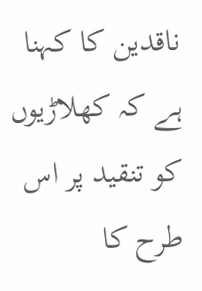ناقدین کا کہنا ہے کہ کھلاڑیوں کو تنقید پر اس طرح کا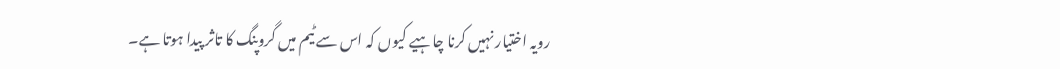رویہ اختیار نہیں کرنا چاہیے کیوں کہ اس سے ٹیم میں گروپنگ کا تاثر پیدا ہوتا ہے۔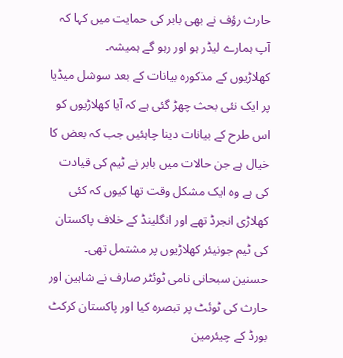حارث رؤف نے بھی بابر کی حمایت میں کہا کہ آپ ہمارے لیڈر ہو اور رہو گے ہمیشہ۔
کھلاڑیوں کے مذکورہ بیانات کے بعد سوشل میڈیا پر ایک نئی بحث چھڑ گئی ہے کہ آیا کھلاڑیوں کو اس طرح کے بیانات دینا چاہئیں جب کہ بعض کا خیال ہے جن حالات میں بابر نے ٹیم کی قیادت کی ہے وہ ایک مشکل وقت تھا کیوں کہ کئی کھلاڑی انجرڈ تھے اور انگلینڈ کے خلاف پاکستان کی ٹیم جونیئر کھلاڑیوں پر مشتمل تھی۔
حسنین سبحانی نامی ٹوئٹر صارف نے شاہین اور حارث کی ٹوئٹ پر تبصرہ کیا اور پاکستان کرکٹ بورڈ کے چیئرمین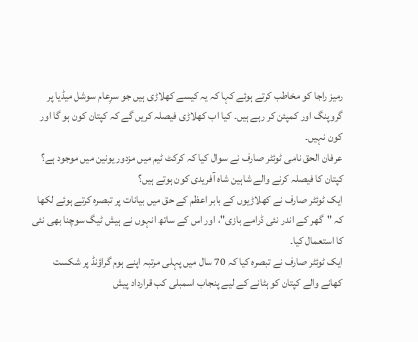رمیز راجا کو مخاطب کرتے ہوئے کہا کہ یہ کیسے کھلاڑی ہیں جو سرِعام سوشل میڈیا پر گروپنگ اور کمپئن کر رہے ہیں۔ کیا اب کھلاڑی فیصلہ کریں گے کہ کپتان کون ہو گا اور کون نہیں۔
عرفان الحق نامی ٹوئٹر صارف نے سوال کیا کہ کرکٹ ٹیم میں مزدور یونین میں موجود ہے؟ کپتان کا فیصلہ کرنے والے شاہین شاہ آفریدی کون ہوتے ہیں؟
ایک ٹوئٹر صارف نے کھلاڑیوں کے بابر اعظم کے حق میں بیانات پر تبصرہ کرتے ہوئے لکھا کہ "گھر کے اندر نئی ڈرامے بازی"، اور اس کے ساتھ انہوں نے ہیش ٹیگ سوچنا بھی نئی کا استعمال کیا۔
ایک ٹوئٹر صارف نے تبصرہ کیا کہ 70 سال میں پہلی مرتبہ اپنے ہوم گراؤنڈ پر شکست کھانے والے کپتان کو ہٹانے کے لیے پنجاب اسمبلی کب قرارداد پیش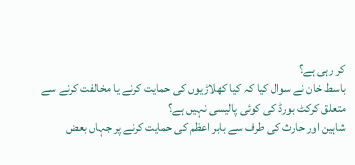کر رہی ہے؟
باسط خان نے سوال کیا کہ کیا کھلاڑیوں کی حمایت کرنے یا مخالفت کرنے سے متعلق کرکٹ بورڈ کی کوئی پالیسی نہیں ہے؟
شاہین اور حارث کی طرف سے بابر اعظم کی حمایت کرنے پر جہاں بعض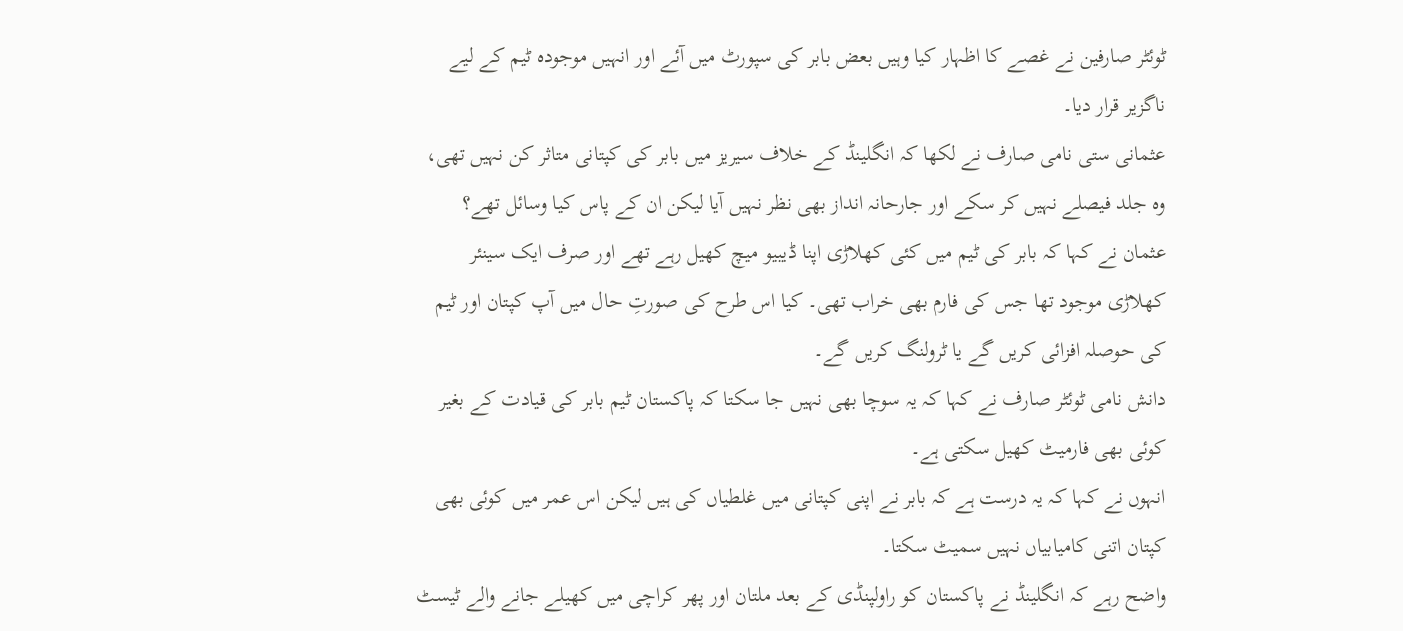ٹوئٹر صارفین نے غصے کا اظہار کیا وہیں بعض بابر کی سپورٹ میں آئے اور انہیں موجودہ ٹیم کے لیے ناگزیر قرار دیا۔
عثمانی ستی نامی صارف نے لکھا کہ انگلینڈ کے خلاف سیریز میں بابر کی کپتانی متاثر کن نہیں تھی، وہ جلد فیصلے نہیں کر سکے اور جارحانہ انداز بھی نظر نہیں آیا لیکن ان کے پاس کیا وسائل تھے؟
عثمان نے کہا کہ بابر کی ٹیم میں کئی کھلاڑی اپنا ڈیبیو میچ کھیل رہے تھے اور صرف ایک سینئر کھلاڑی موجود تھا جس کی فارم بھی خراب تھی۔ کیا اس طرح کی صورتِ حال میں آپ کپتان اور ٹیم کی حوصلہ افزائی کریں گے یا ٹرولنگ کریں گے۔
دانش نامی ٹوئٹر صارف نے کہا کہ یہ سوچا بھی نہیں جا سکتا کہ پاکستان ٹیم بابر کی قیادت کے بغیر کوئی بھی فارمیٹ کھیل سکتی ہے۔
انہوں نے کہا کہ یہ درست ہے کہ بابر نے اپنی کپتانی میں غلطیاں کی ہیں لیکن اس عمر میں کوئی بھی کپتان اتنی کامیابیاں نہیں سمیٹ سکتا۔
واضح رہے کہ انگلینڈ نے پاکستان کو راولپنڈی کے بعد ملتان اور پھر کراچی میں کھیلے جانے والے ٹیسٹ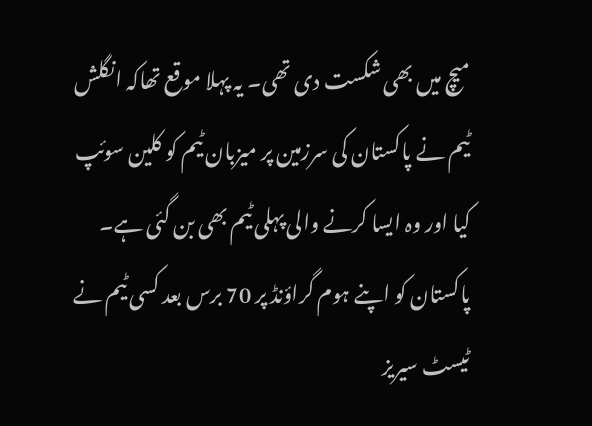میچ میں بھی شکست دی تھی۔ یہ پہلا موقع تھاکہ انگلش ٹیم نے پاکستان کی سرزمین پر میزبان ٹیم کو کلین سوئپ کیا اور وہ ایسا کرنے والی پہلی ٹیم بھی بن گئی ہے۔
پاکستان کو اپنے ہوم گراؤنڈ پر 70 برس بعد کسی ٹیم نے ٹیسٹ سیریز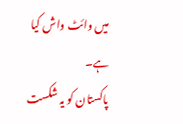میں وائٹ واش کیا ہے۔
پاکستان کو یہ شکست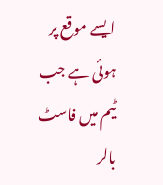ایسے موقع پر ہوئی ہے جب ٹیم میں فاسٹ بالر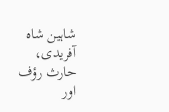شاہین شاہ آفریدی، حارث رؤف اور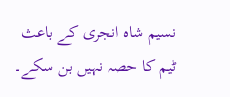نسیم شاہ انجری کے باعث ٹیم کا حصہ نہیں بن سکے۔